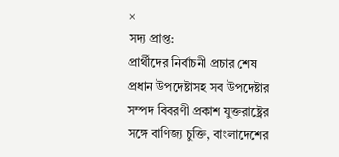×
সদ্য প্রাপ্ত:
প্রার্থীদের নির্বাচনী প্রচার শেষ প্রধান উপদেষ্টাসহ সব উপদেষ্টার সম্পদ বিবরণী প্রকাশ যুক্তরাষ্ট্রের সঙ্গে বাণিজ্য চুক্তি, বাংলাদেশের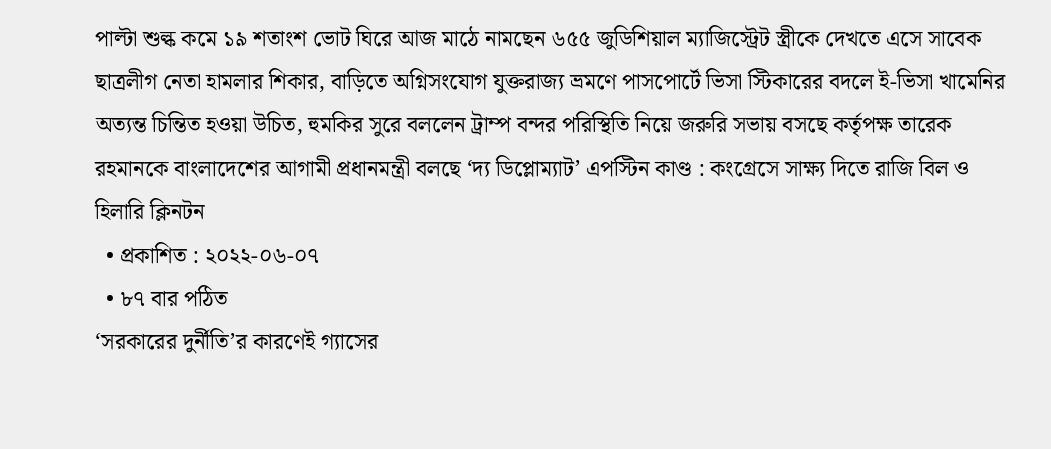পাল্টা শুল্ক কমে ১৯ শতাংশ ভোট ঘিরে আজ মাঠে নামছেন ৬৫৫ জুডিশিয়াল ম্যাজিস্ট্রেট স্ত্রীকে দেখতে এসে সাবেক ছাত্রলীগ নেতা হামলার শিকার, বাড়িতে অগ্নিসংযোগ যুক্তরাজ্য ভ্রমণে পাসপোর্টে ভিসা স্টিকারের বদলে ই‌-ভিসা খামেনির অত্যন্ত চিন্তিত হওয়া উচিত, হুমকির সুরে বললেন ট্রাম্প বন্দর পরিস্থিতি নিয়ে জরুরি সভায় বসছে কর্তৃপক্ষ তারেক রহমানকে বাংলাদেশের আগামী প্রধানমন্ত্রী বলছে ‘দ্য ডিপ্লোম্যাট’ এপস্টিন কাণ্ড : কংগ্রেসে সাক্ষ্য দিতে রাজি বিল ও হিলারি ক্লিনটন
  • প্রকাশিত : ২০২২-০৬-০৭
  • ৮৭ বার পঠিত
‘সরকারের দুর্নীতি’র কারণেই গ্যাসের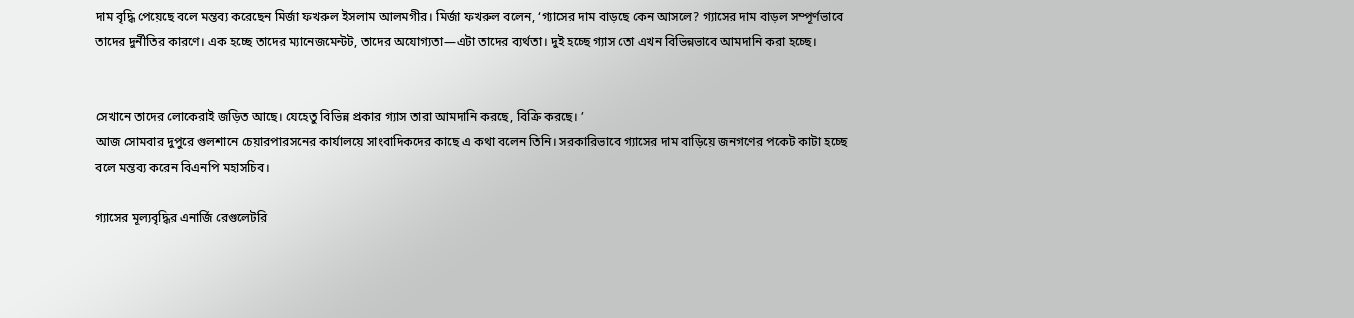দাম বৃদ্ধি পেয়েছে বলে মন্তব্য করেছেন মির্জা ফখরুল ইসলাম আলমগীর। মির্জা ফখরুল বলেন, ‘গ্যাসের দাম বাড়ছে কেন আসলে? গ্যাসের দাম বাড়ল সম্পূর্ণভাবে তাদের দুর্নীতির কারণে। এক হচ্ছে তাদের ম্যানেজমেন্টট, তাদের অযোগ্যতা―এটা তাদের ব্যর্থতা। দুই হচ্ছে গ্যাস তো এখন বিভিন্নভাবে আমদানি করা হচ্ছে।


সেখানে তাদের লোকেরাই জড়িত আছে। যেহেতু বিভিন্ন প্রকার গ্যাস তারা আমদানি করছে, বিক্রি করছে। ’
আজ সোমবার দুপুরে গুলশানে চেয়ারপারসনের কার্যালয়ে সাংবাদিকদের কাছে এ কথা বলেন তিনি। সরকারিভাবে গ্যাসের দাম বাড়িয়ে জনগণের পকেট কাটা হচ্ছে বলে মন্তব্য করেন বিএনপি মহাসচিব।

গ্যাসের মূল্যবৃদ্ধির এনার্জি রেগুলেটরি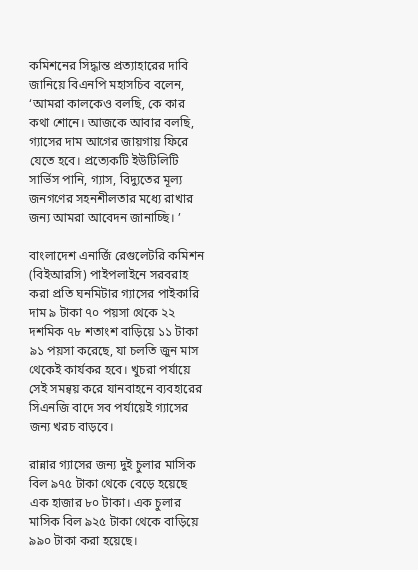কমিশনের সিদ্ধান্ত প্রত্যাহারের দাবি জানিয়ে বিএনপি মহাসচিব বলেন, ‘আমরা কালকেও বলছি, কে কার কথা শোনে। আজকে আবার বলছি, গ্যাসের দাম আগের জায়গায় ফিরে যেতে হবে। প্রত্যেকটি ইউটিলিটি সার্ভিস পানি, গ্যাস, বিদ্যুতের মূল্য জনগণের সহনশীলতার মধ্যে রাখার জন্য আমরা আবেদন জানাচ্ছি। ’

বাংলাদেশ এনার্জি রেগুলেটরি কমিশন (বিইআরসি) পাইপলাইনে সরবরাহ করা প্রতি ঘনমিটার গ্যাসের পাইকারি দাম ৯ টাকা ৭০ পয়সা থেকে ২২ দশমিক ৭৮ শতাংশ বাড়িয়ে ১১ টাকা ৯১ পয়সা করেছে, যা চলতি জুন মাস থেকেই কার্যকর হবে। খুচরা পর্যায়ে সেই সমন্বয় করে যানবাহনে ব্যবহারের সিএনজি বাদে সব পর্যায়েই গ্যাসের জন্য খরচ বাড়বে।

রান্নার গ্যাসের জন্য দুই চুলার মাসিক বিল ৯৭৫ টাকা থেকে বেড়ে হয়েছে এক হাজার ৮০ টাকা। এক চুলার মাসিক বিল ৯২৫ টাকা থেকে বাড়িয়ে ৯৯০ টাকা করা হয়েছে।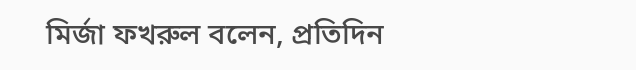মির্জা ফখরুল বলেন, প্রতিদিন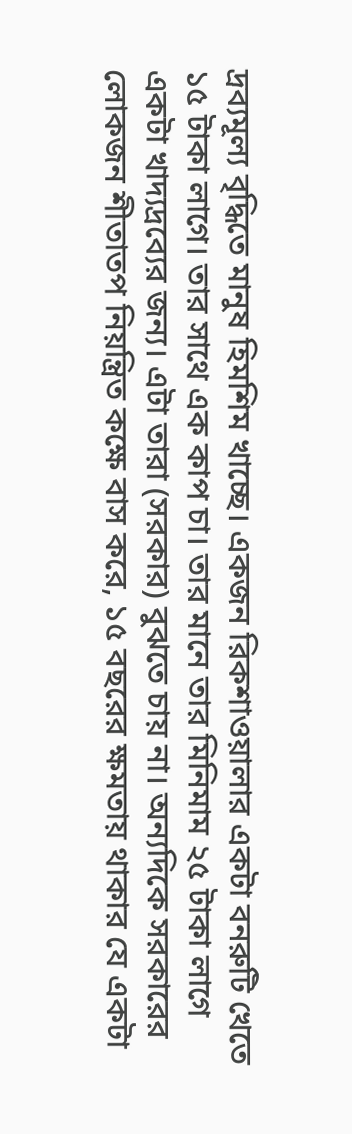দ্রব্যমূল্য বৃদ্ধিতে মানুষ হিমশিম খাচ্ছে। একজন রিকশাওয়ালার একটা বনরুটি খেতে ১৫ টাকা লাগে। তার সাথে এক কাপ চা। তার মানে তার মিনিমাম ২৫ টাকা লাগে একটা খাদ্যদ্রব্যের জন্য। এটা তারা (সরকার) বুঝতে চায় না। অন্যদিকে সরকারের লোকজন শীতাতপ নিয়ন্ত্রিত কক্ষে বাস করে, ১৫ বছরের ক্ষমতায় থাকার যে একটা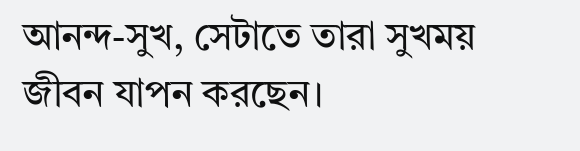আনন্দ-সুখ, সেটাতে তারা সুখময় জীবন যাপন করছেন।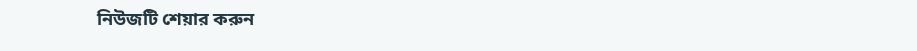নিউজটি শেয়ার করুন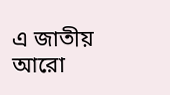এ জাতীয় আরো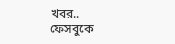খবর..
ফেসবুকে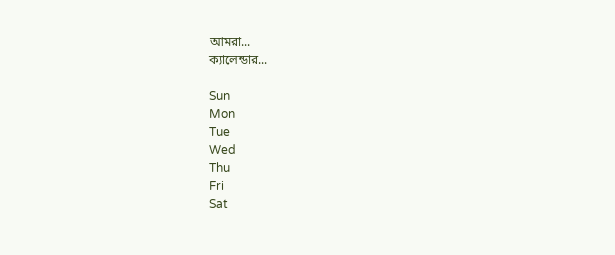আমরা...
ক্যালেন্ডার...

Sun
Mon
Tue
Wed
Thu
Fri
Sat